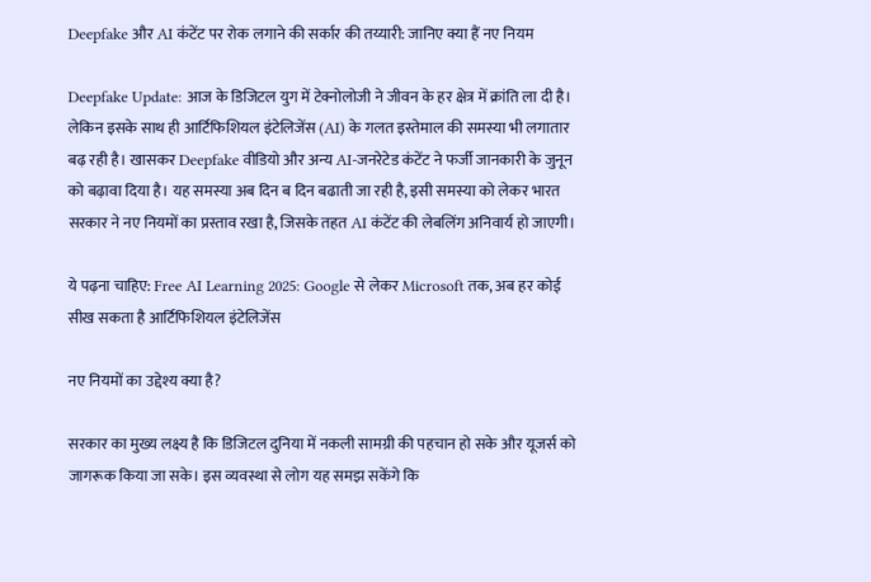Deepfake और AI कंटेंट पर रोक लगाने की सर्कार की तय्यारी: जानिए क्या हैं नए नियम

Deepfake Update: आज के डिजिटल युग में टेक्नोलोजी ने जीवन के हर क्षेत्र में क्रांति ला दी है। लेकिन इसके साथ ही आर्टिफिशियल इंटेलिजेंस (AI) के गलत इस्तेमाल की समस्या भी लगातार बढ़ रही है। खासकर Deepfake वीडियो और अन्य AI-जनरेटेड कंटेंट ने फर्जी जानकारी के जुनून को बढ़ावा दिया है। यह समस्या अब दिन ब दिन बढाती जा रही है, इसी समस्या को लेकर भारत सरकार ने नए नियमों का प्रस्ताव रखा है, जिसके तहत AI कंटेंट की लेबलिंग अनिवार्य हो जाएगी।

ये पढ़ना चाहिए: Free AI Learning 2025: Google से लेकर Microsoft तक, अब हर कोई सीख सकता है आर्टिफिशियल इंटेलिजेंस

नए नियमों का उद्देश्य क्या है?

सरकार का मुख्य लक्ष्य है कि डिजिटल दुनिया में नकली सामग्री की पहचान हो सके और यूजर्स को जागरूक किया जा सके। इस व्यवस्था से लोग यह समझ सकेंगे कि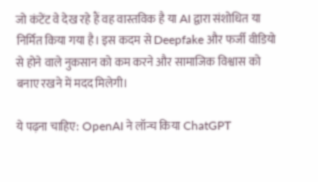जो कंटेंट वे देख रहे हैं वह वास्तविक है या AI द्वारा संशोधित या निर्मित किया गया है। इस कदम से Deepfake और फर्जी वीडियो से होने वाले नुकसान को कम करने और सामाजिक विश्वास को बनाए रखने में मदद मिलेगी।

ये पढ़ना चाहिए: OpenAI ने लॉन्च किया ChatGPT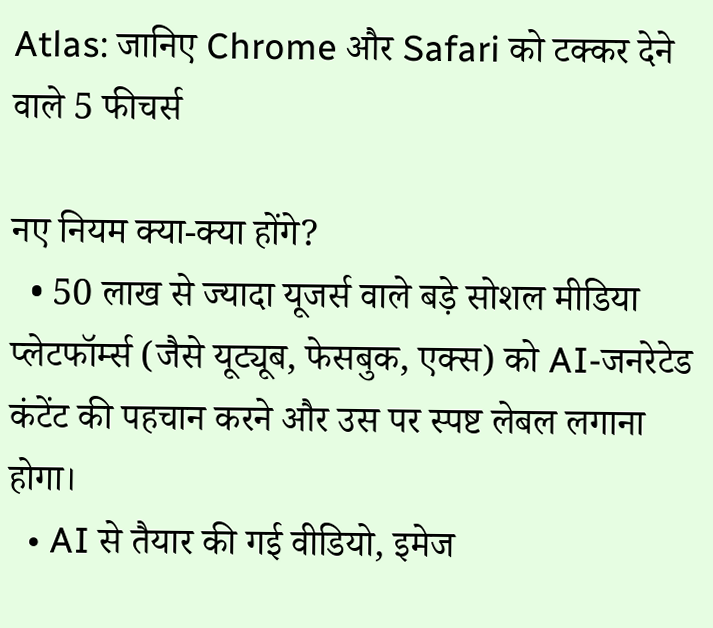Atlas: जानिए Chrome और Safari को टक्कर देने वाले 5 फीचर्स

नए नियम क्या-क्या होंगे?
  • 50 लाख से ज्यादा यूजर्स वाले बड़े सोशल मीडिया प्लेटफॉर्म्स (जैसे यूट्यूब, फेसबुक, एक्स) को AI-जनरेटेड कंटेंट की पहचान करने और उस पर स्पष्ट लेबल लगाना होगा।
  • AI से तैयार की गई वीडियो, इमेज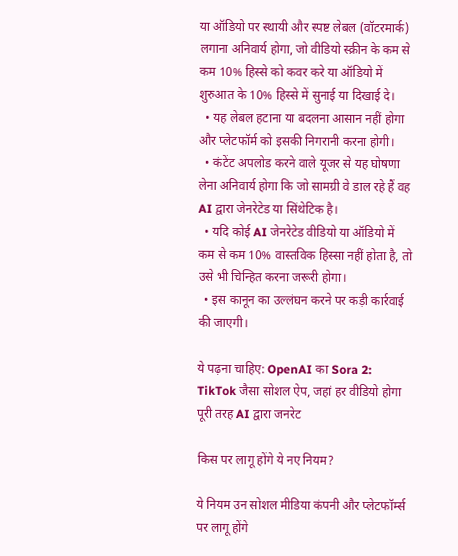या ऑडियो पर स्थायी और स्पष्ट लेबल (वॉटरमार्क) लगाना अनिवार्य होगा, जो वीडियो स्क्रीन के कम से कम 10% हिस्से को कवर करे या ऑडियो में शुरुआत के 10% हिस्से में सुनाई या दिखाई दे।
  • यह लेबल हटाना या बदलना आसान नहीं होगा और प्लेटफॉर्म को इसकी निगरानी करना होगी।
  • कंटेंट अपलोड करने वाले यूजर से यह घोषणा लेना अनिवार्य होगा कि जो सामग्री वे डाल रहे हैं वह AI द्वारा जेनरेटेड या सिंथेटिक है।
  • यदि कोई AI जेनरेटेड वीडियो या ऑडियो में कम से कम 10% वास्तविक हिस्सा नहीं होता है, तो उसे भी चिन्हित करना जरूरी होगा।
  • इस कानून का उल्लंघन करने पर कड़ी कार्रवाई की जाएगी।

ये पढ़ना चाहिए: OpenAI का Sora 2: TikTok जैसा सोशल ऐप, जहां हर वीडियो होगा पूरी तरह AI द्वारा जनरेट

किस पर लागू होंगे ये नए नियम?

ये नियम उन सोशल मीडिया कंपनी और प्लेटफॉर्म्स पर लागू होंगे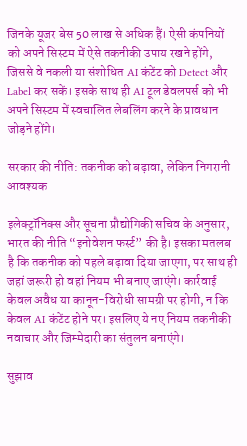जिनके यूजर बेस 50 लाख से अधिक हैं। ऐसी कंपनियों को अपने सिस्टम में ऐसे तकनीकी उपाय रखने होंगे, जिससे वे नकली या संशोधित AI कंटेंट को Detect और Label कर सकें। इसके साथ ही AI टूल डेवलपर्स को भी अपने सिस्टम में स्वचालित लेबलिंग करने के प्रावधान जोड़ने होंगे।

सरकार की नीति: तकनीक को बढ़ावा, लेकिन निगरानी आवश्यक

इलेक्ट्रॉनिक्स और सूचना प्रौद्योगिकी सचिव के अनुसार, भारत की नीति “इनोवेशन फर्स्ट” की है। इसका मतलब है कि तकनीक को पहले बढ़ावा दिया जाएगा, पर साथ ही जहां जरूरी हो वहां नियम भी बनाए जाएंगे। कार्रवाई केवल अवैध या कानून-विरोधी सामग्री पर होगी, न कि केवल AI कंटेंट होने पर। इसलिए ये नए नियम तकनीकी नवाचार और जिम्मेदारी का संतुलन बनाएंगे।

सुझाव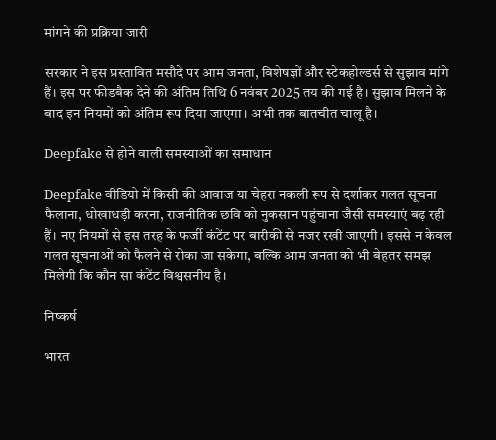मांगने की प्रक्रिया जारी

सरकार ने इस प्रस्तावित मसौदे पर आम जनता, विशेषज्ञों और स्टेकहोल्डर्स से सुझाव मांगे हैं। इस पर फीडबैक देने की अंतिम तिथि 6 नवंबर 2025 तय की गई है। सुझाव मिलने के बाद इन नियमों को अंतिम रूप दिया जाएगा। अभी तक बातचीत चालू है।

Deepfake से होने वाली समस्याओं का समाधान

Deepfake वीडियो में किसी की आवाज या चेहरा नकली रूप से दर्शाकर गलत सूचना फैलाना, धोखाधड़ी करना, राजनीतिक छवि को नुकसान पहुंचाना जैसी समस्याएं बढ़ रही हैं। नए नियमों से इस तरह के फर्जी कंटेंट पर बारीकी से नजर रखी जाएगी। इससे न केवल गलत सूचनाओं को फैलने से रोका जा सकेगा, बल्कि आम जनता को भी बेहतर समझ मिलेगी कि कौन सा कंटेंट विश्वसनीय है।

निष्कर्ष

भारत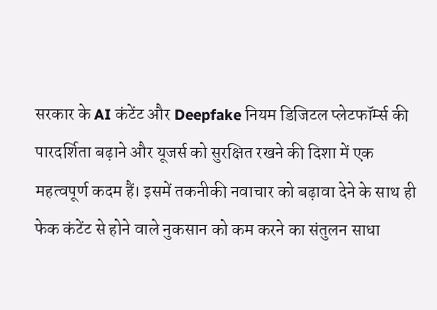सरकार के AI कंटेंट और Deepfake नियम डिजिटल प्लेटफॉर्म्स की पारदर्शिता बढ़ाने और यूजर्स को सुरक्षित रखने की दिशा में एक महत्वपूर्ण कदम हैं। इसमें तकनीकी नवाचार को बढ़ावा देने के साथ ही फेक कंटेंट से होने वाले नुकसान को कम करने का संतुलन साधा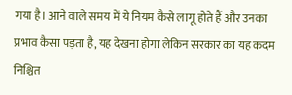गया है। आने वाले समय में ये नियम कैसे लागू होते हैं और उनका प्रभाव कैसा पड़ता है, यह देखना होगा लेकिन सरकार का यह कदम निश्चित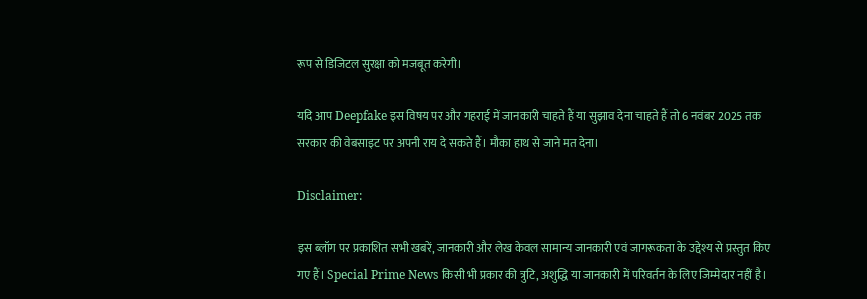रूप से डिजिटल सुरक्षा को मजबूत करेगी।

यदि आप Deepfake इस विषय पर और गहराई में जानकारी चाहते हैं या सुझाव देना चाहते हैं तो 6 नवंबर 2025 तक सरकार की वेबसाइट पर अपनी राय दे सकते हैं। मौका हाथ से जाने मत देना।

Disclaimer:

इस ब्लॉग पर प्रकाशित सभी खबरें, जानकारी और लेख केवल सामान्य जानकारी एवं जागरूकता के उद्देश्य से प्रस्तुत किए गए हैं। Special Prime News किसी भी प्रकार की त्रुटि, अशुद्धि या जानकारी में परिवर्तन के लिए जिम्मेदार नहीं है।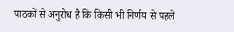पाठकों से अनुरोध है कि किसी भी निर्णय से पहले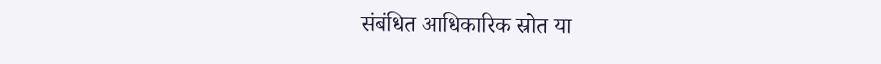संबंधित आधिकारिक स्रोत या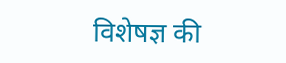विशेषज्ञ की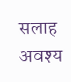सलाह अवश्य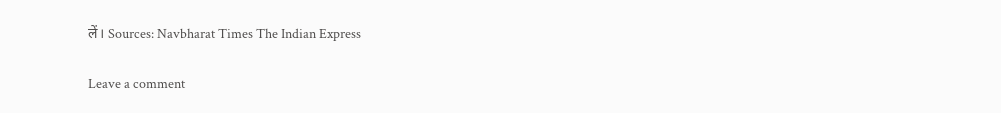लें। Sources: Navbharat Times The Indian Express

Leave a comment